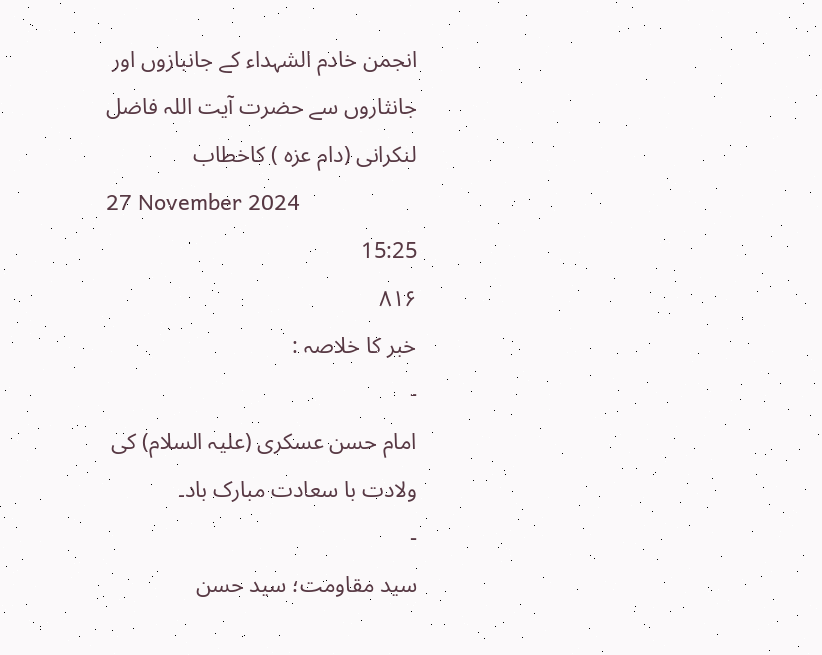انجمن خادم الشہداء کے جانبازوں اور جانثاروں سے حضرت آیت اللہ فاضل لنکرانی (دام عزہ ) کاخطاب
27 November 2024
15:25
۸۱۶
خبر کا خلاصہ :
-
امام حسن عسکری (علیہ السلام) کی ولادت با سعادت مبارک باد۔
-
سید مقاومت؛ سید حسن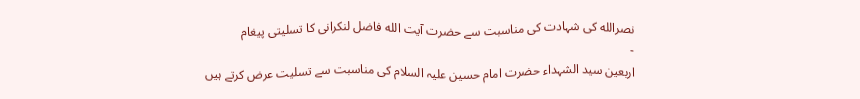نصرالله کی شہادت کی مناسبت سے حضرت آیت الله فاضل لنکرانی کا تسلیتی پیغام
-
اربعین سيد الشہداء حضرت امام حسین عليہ السلام کی مناسبت سے تسلیت عرض کرتے ہیں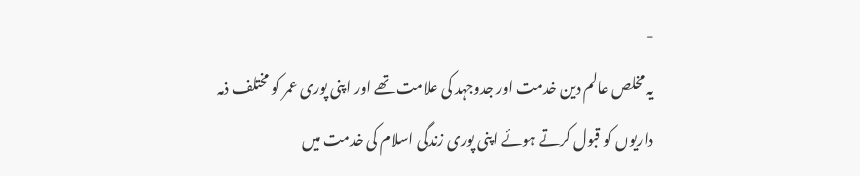-
یہ مخلص عالم دین خدمت اور جدوجہد کی علامت تھے اور اپنی پوری عمر کو مختلف ذمہ داریوں کو قبول کرتے ہوئے اپنی پوری زندگی اسلام کی خدمت میں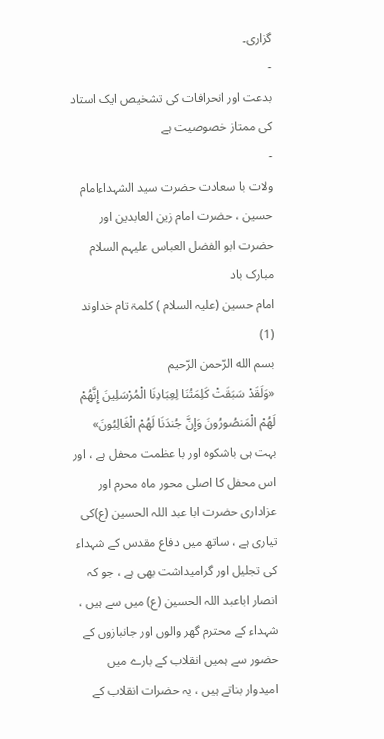گزاری۔
-
بدعت اور انحرافات کی تشخیص ایک استاد کی ممتاز خصوصیت ہے
-
ولات با سعادت حضرت سید الشہداءامام حسین ، حضرت امام زین العابدین اور حضرت ابو الفضل العباس علیہم السلام مبارک باد
امام حسین (علیہ السلام ) کلمۃ تام خداوند (1)
بسم الله الرّحمن الرّحیم
«وَلَقَدْ سَبَقَتْ كَلِمَتُنَا لِعِبَادِنَا الْمُرْسَلِينَ إِنَّهُمْ لَهُمْ الْمَنصُورُونَ وَإِنَّ جُندَنَا لَهُمْ الْغَالِبُونَ»
بہت ہی باشکوہ اور با عظمت محفل ہے ، اور اس محفل کا اصلی محور ماہ محرم اور عزاداری حضرت ابا عبد اللہ الحسين (ع)کی تیاری ہے ، ساتھ میں دفاع مقدس کے شہداء کی تجلیل اور گرامیداشت بھی ہے ، جو کہ انصار اباعبد اللہ الحسين (ع) میں سے ہیں ، شہداء کے محترم گھر والوں اور جانبازوں کے حضور سے ہمیں انقلاب کے بارے میں امیدوار بناتے ہیں ، یہ حضرات انقلاب کے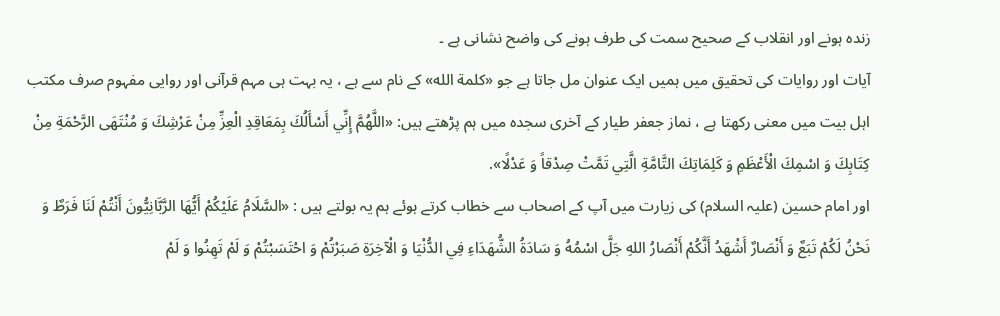زندہ ہونے اور انقلاب کے صحیح سمت کی طرف ہونے کی واضح نشانی ہے ۔
آیات اور روایات کی تحقیق میں ہمیں ایک عنوان مل جاتا ہے جو «کلمة الله» کے نام سے ہے ، یہ بہت ہی مہم قرآنی اور روایی مفہوم صرف مکتب اہل بیت میں معنی رکھتا ہے ، نماز جعفر طیار کے آخری سجدہ میں ہم پڑھتے ہیں: «اللَّهُمَّ إِنِّي أَسْأَلُكَ بِمَعَاقِدِ الْعِزِّ مِنْ عَرْشِكَ وَ مُنْتَهَى الرَّحْمَةِ مِنْ كِتَابِكَ وَ اسْمِكَ الْأَعْظَمِ وَ كَلِمَاتِكَ التَّامَّةِ الَّتِي تَمَّتْ صِدْقاً وَ عَدْلًا».
اور امام حسین (علیہ السلام) کی زیارت میں آپ کے اصحاب سے خطاب کرتے ہوئے ہم یہ بولتے ہیں : «السَّلَامُ عَلَيْكُمْ أَيُّهَا الرَّبَّانِيُّونَ أَنْتُمْ لَنَا فَرَطٌ وَ نَحْنُ لَكُمْ تَبَعٌ وَ أَنْصَارٌ أَشْهَدُ أَنَّكُمْ أَنْصَارُ اللهِ جَلَّ اسْمُهُ وَ سَادَةُ الشُّهَدَاءِ فِي الدُّنْيَا وَ الْآخِرَةِ صَبَرْتُمْ وَ احْتَسَبْتُمْ وَ لَمْ تَهِنُوا وَ لَمْ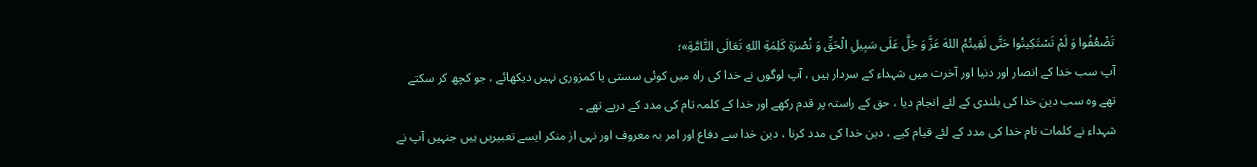تَضْعُفُوا وَ لَمْ تَسْتَكِينُوا حَتَّى لَقِيتُمُ اللهَ عَزَّ وَ جَلَّ عَلَى سَبِيلِ الْحَقِّ وَ نُصْرَةِ كَلِمَةِ اللهِ تَعَالَى التَّامَّةِ»؛
آپ سب خدا کے انصار اور دنیا اور آخرت میں شہداء کے سردار ہیں ، آپ لوگوں نے خدا کی راہ میں کوئی سستی یا کمزوری نہیں دیکھائے ، جو کچھ کر سکتے تھے وہ سب دین خدا کی بلندی کے لئے انجام دیا ، حق کے راستہ پر قدم رکھے اور خدا کے کلمہ تام کی مدد کے درپے تھے ۔
شہداء نے کلمات تام خدا کی مدد کے لئے قیام کيے ، دین خدا کی مدد کرنا ، دین خدا سے دفاع اور امر بہ معروف اور نہی از منکر ایسے تعبیریں ہیں جنہیں آپ نے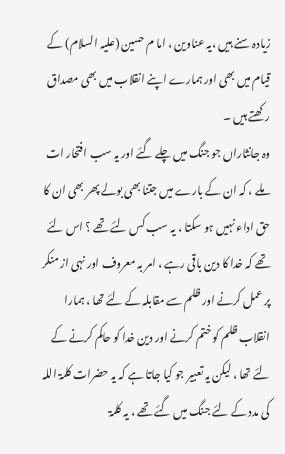زیادہ سنے ہیں ،یہ عناوین ، اما م حسین (علیہ السلام) کے قیام میں بھی اور ہمارے اپنے انقلاب میں بھی مصداق رکھتے ہیں ۔
وہ جانثاراں جو جنگ میں چلے گئے اور یہ سب افتحار ات ملے ، کہ ان کے بارے میں جتنا بھی بولے پھر بھی ان کا حق اداء نہیں ہو سکتا ، یہ سب کس لئے تھے ؟ اس لئے تھے کہ خدا کا دین باقی رہے ، امر بہ معروف اور نہی از منکر پر عمل کرنے اور ظلم سے مقابلہ کے لئے تھا ، ہمارا انقلاب ظلم کو ختم کرنے اور دین خدا کو حاکم کرنے کے لئے تھا ، لیکن یہ تعبیر جو کیا جاتا ہے کہ یہ حضرات کلمۃ اللہ کی مدد کے لئے جنگ میں گئے تھے ، یہ کلمۃ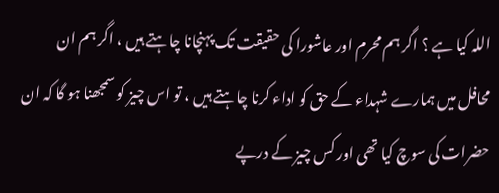اللہ کیا ہے ؟ اگر ہم محرم اور عاشورا کی حقیقت تک پہنچانا چاہتے ہیں ، اگر ہم ان محافل میں ہمارے شہداء کے حق کو اداء کرنا چاہتے ہیں ، تو اس چیز کو سمجھنا ہو گا کہ ان حضرات کی سوچ کیا تھی اور کس چیز کے درپے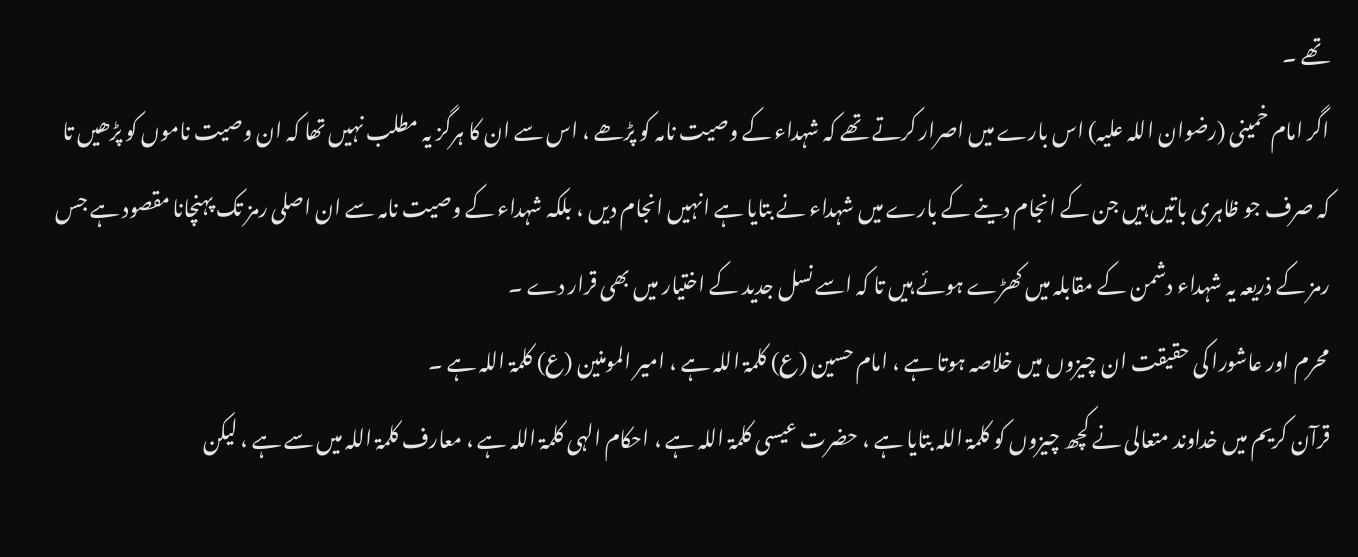تھے ۔
اگر امام خمینی (رضوان اللہ علیہ) اس بارے میں اصرار کرتے تھے کہ شہداء کے وصیت نامہ کو پڑھے ، اس سے ان کا ہرگز یہ مطلب نہیں تھا کہ ان وصیت ناموں کو پڑھیں تا کہ صرف جو ظاہری باتیں ہیں جن کے انجام دینے کے بارے میں شہداء نے بتایا ہے انہیں انجام دیں ، بلکہ شہداء کے وصیت نامہ سے ان اصلی رمز تک پہنچانا مقصود ہے جس رمز کے ذریعہ یہ شہداء دشمن کے مقابلہ میں کھڑے ہوئے ہیں تا کہ اسے نسل جدید کے اختیار میں بھی قرار دے ۔
محرم اور عاشورا کی حقیقت ان چیزوں میں خلاصہ ہوتا ہے ، امام حسین (ع) کلمۃ اللہ ہے ، امیر المومنین (ع) کلمۃ اللہ ہے ۔
قرآن کریم میں خداوند متعالی نے کچھ چیزوں کو کلمۃ اللہ بتایا ہے ، حضرت عیسی کلمۃ اللہ ہے ، احکام الہی کلمۃ اللہ ہے ، معارف کلمۃ اللہ میں سے ہے ، لیکن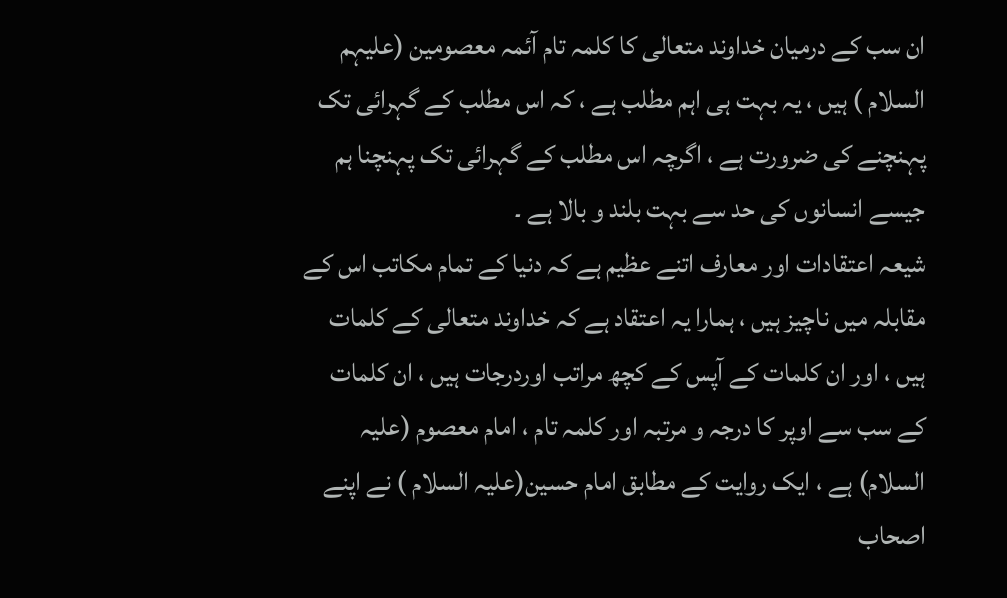ان سب کے درمیان خداوند متعالی کا کلمہ تام آئمہ معصومین (علیہم السلام ) ہیں ، یہ بہت ہی اہم مطلب ہے ، کہ اس مطلب کے گہرائی تک پہنچنے کی ضرورت ہے ، اگرچہ اس مطلب کے گہرائی تک پہنچنا ہم جیسے انسانوں کی حد سے بہت بلند و بالا ہے ۔
شیعہ اعتقادات اور معارف اتنے عظیم ہے کہ دنیا کے تمام مکاتب اس کے مقابلہ میں ناچیز ہیں ، ہمارا یہ اعتقاد ہے کہ خداوند متعالی کے کلمات ہیں ، اور ان کلمات کے آپس کے کچھ مراتب اوردرجات ہیں ، ان کلمات کے سب سے اوپر کا درجہ و مرتبہ اور کلمہ تام ، امام معصوم (علیہ السلام) ہے ، ایک روایت کے مطابق امام حسین(علیہ السلام ) نے اپنے اصحاب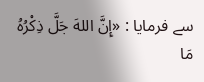سے فرمایا : «إِنَّ اللهَ جَلَّ ذِكْرُهُ مَا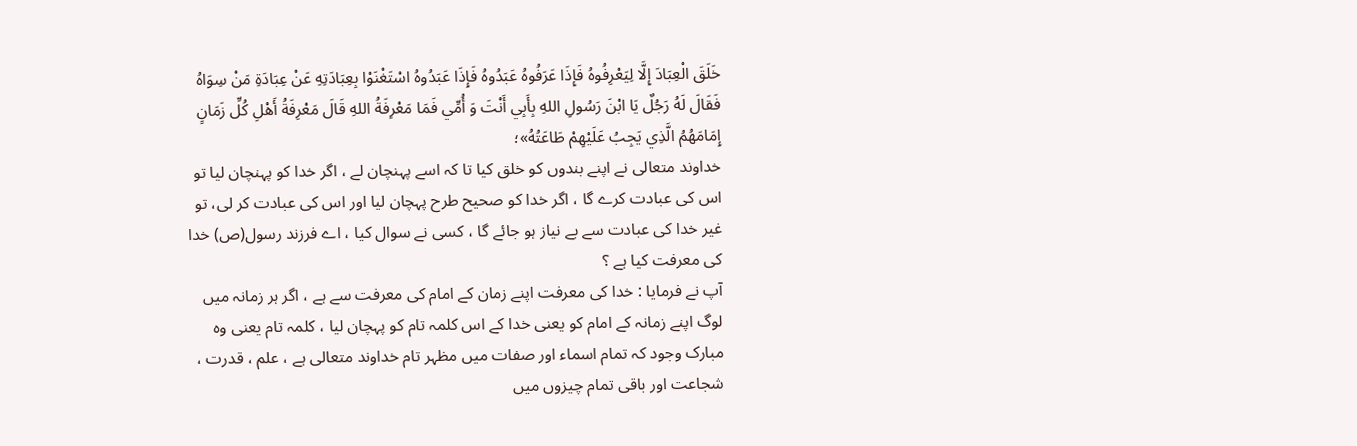خَلَقَ الْعِبَادَ إِلَّا لِيَعْرِفُوهُ فَإِذَا عَرَفُوهُ عَبَدُوهُ فَإِذَا عَبَدُوهُ اسْتَغْنَوْا بِعِبَادَتِهِ عَنْ عِبَادَةِ مَنْ سِوَاهُ فَقَالَ لَهُ رَجُلٌ يَا ابْنَ رَسُولِ اللهِ بِأَبِي أَنْتَ وَ أُمِّي فَمَا مَعْرِفَةُ اللهِ قَالَ مَعْرِفَةُ أَهْلِ كُلِّ زَمَانٍ إِمَامَهُمُ الَّذِي يَجِبُ عَلَيْهِمْ طَاعَتُهُ»؛
خداوند متعالی نے اپنے بندوں کو خلق کیا تا کہ اسے پہنچان لے ، اگر خدا کو پہنچان لیا تو اس کی عبادت کرے گا ، اگر خدا کو صحیح طرح پہچان لیا اور اس کی عبادت کر لی، تو غیر خدا کی عبادت سے بے نیاز ہو جائے گا ، کسی نے سوال کیا ، اے فرزند رسول(ص) خدا کی معرفت کیا ہے ؟
آپ نے فرمایا : خدا کی معرفت اپنے زمان کے امام کی معرفت سے ہے ، اگر ہر زمانہ میں لوگ اپنے زمانہ کے امام کو یعنی خدا کے اس کلمہ تام کو پہچان لیا ، کلمہ تام یعنی وہ مبارک وجود کہ تمام اسماء اور صفات میں مظہر تام خداوند متعالی ہے ، علم ، قدرت ، شجاعت اور باقی تمام چیزوں میں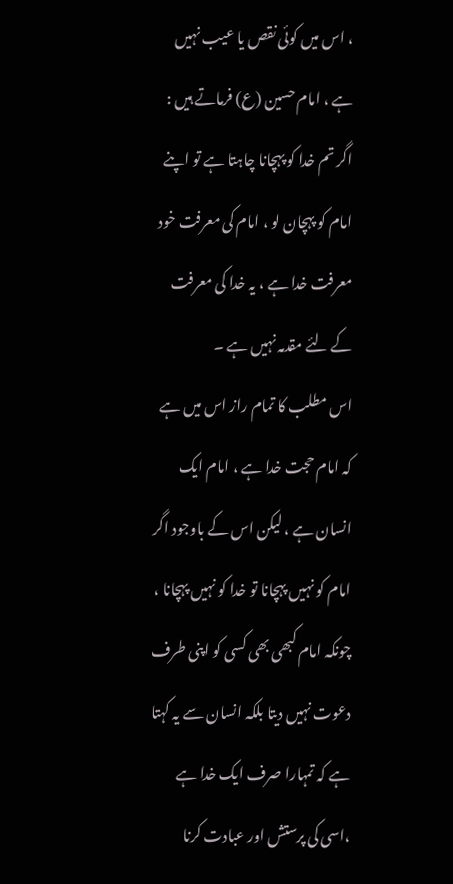، اس میں کوئی نقص یا عیب نہیں ہے ، امام حسین (ع) فرماتے ہیں : اگر تم خدا کو پہچانا چاہتا ہے تو اپنے امام کو پہچان لو ، امام کی معرفت خود معرفت خدا ہے ، یہ خدا کی معرفت کے لئے مقدمہ نہیں ہے ۔
اس مطلب کا تمام راز اس میں ہے کہ امام حجت خدا ہے ، امام ایک انسان ہے ، لیکن اس کے باوجود اگر امام کو نہیں پہچانا تو خدا کو نہیں پہچانا ، چونکہ امام کبھی بھی کسی کو اپنی طرف دعوت نہیں دیتا بلکہ انسان سے یہ کہتا ہے کہ تمہارا صرف ایک خدا ہے ،اسی کی پرستش اور عبادت کرنا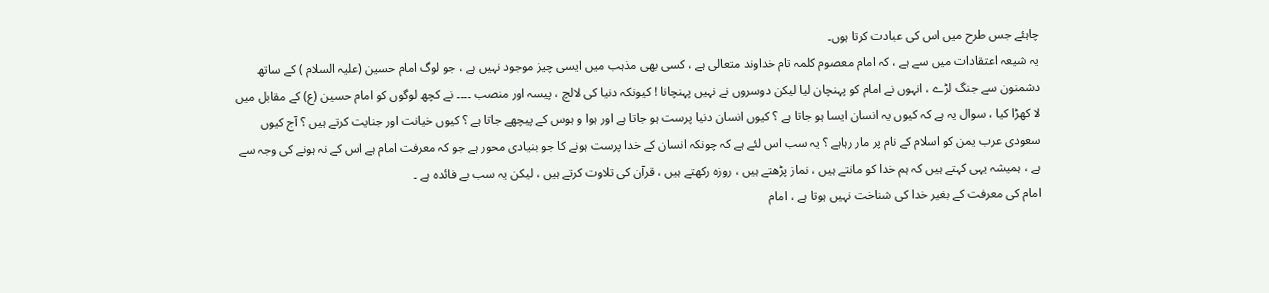چاہئے جس طرح میں اس کی عبادت کرتا ہوں۔
یہ شیعہ اعتقادات میں سے ہے ، کہ امام معصوم کلمہ تام خداوند متعالی ہے ، کسی بھی مذہب میں ایسی چیز موجود نہیں ہے ، جو لوگ امام حسین (علیہ السلام ) کے ساتھ دشمنون سے جنگ لڑے ، انہوں نے امام کو پہنچان لیا لیکن دوسروں نے نہیں پہنچانا ! کیونکہ دنیا کی لالچ ، پیسہ اور منصب ۔۔۔۔ نے کچھ لوگوں کو امام حسین (ع) کے مقابل میں لا کھڑا کیا ، سوال یہ ہے کہ کیوں یہ انسان ایسا ہو جاتا ہے ؟ کیوں انسان دنیا پرست ہو جاتا ہے اور ہوا و ہوس کے پيچھے جاتا ہے ؟ کیوں خیانت اور جنایت کرتے ہیں ؟ آج کیوں سعودی عرب یمن کو اسلام کے نام پر مار رہاہے ؟ یہ سب اس لئے ہے کہ چونکہ انسان کے خدا پرست ہونے کا جو بنیادی محور ہے جو کہ معرفت امام ہے اس کے نہ ہونے کی وجہ سے ہے ، ہمیشہ یہی کہتے ہیں کہ ہم خدا کو مانتے ہیں ، نماز پڑھتے ہیں ، روزہ رکھتے ہیں ، قرآن کی تلاوت کرتے ہیں ، لیکن یہ سب بے فائدہ ہے ۔
امام کی معرفت کے بغیر خدا کی شناخت نہیں ہوتا ہے ، امام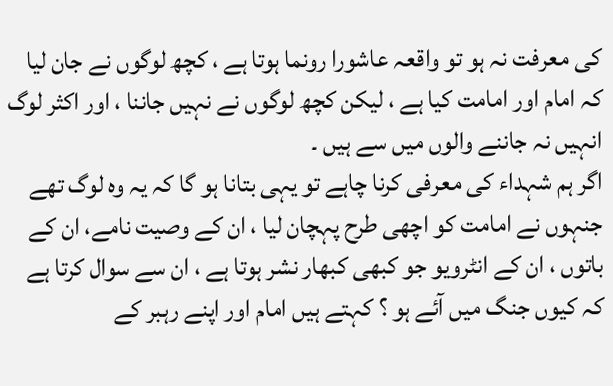کی معرفت نہ ہو تو واقعہ عاشورا رونما ہوتا ہے ، کچھ لوگوں نے جان لیا کہ امام اور امامت کیا ہے ، لیکن کچھ لوگوں نے نہیں جاننا ، اور اکثر لوگ انہیں نہ جاننے والوں میں سے ہیں ۔
اگر ہم شہداء کی معرفی کرنا چاہے تو یہی بتانا ہو گا کہ یہ وہ لوگ تھے جنہوں نے امامت کو اچھی طرح پہچان لیا ، ان کے وصیت نامے، ان کے باتوں ، ان کے انٹرویو جو کبھی کبھار نشر ہوتا ہے ، ان سے سوال کرتا ہے کہ کیوں جنگ میں آئے ہو ؟ کہتے ہیں امام اور اپنے رہبر کے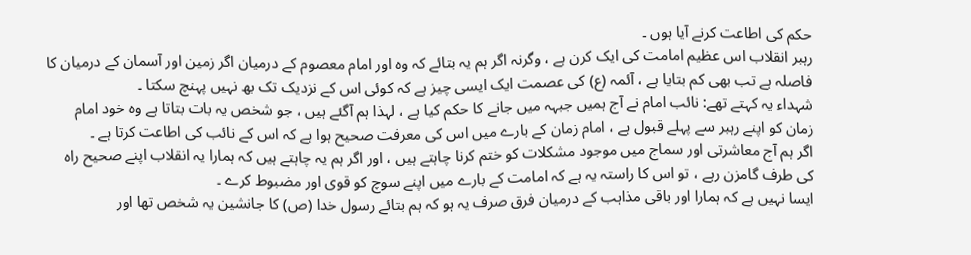حکم کی اطاعت کرنے آیا ہوں ۔
رہبر انقلاب اس عظیم امامت کی ایک کرن ہے ، وگرنہ اگر ہم یہ بتائے کہ وہ اور امام معصوم کے درمیان اگر زمین اور آسمان کے درمیان کا فاصلہ ہے تب بھی کم بتایا ہے ، آئمہ (ع) کی عصمت ایک ایسی چيز ہے کہ کوئی اس کے نزدیک تک بھ نہیں پہنچ سکتا ۔
شہداء یہ کہتے تھے: نائب امام نے آج ہمیں جبہہ میں جانے کا حکم کیا ہے ، لہذا ہم آگئے ہیں ، جو شخص یہ بات بتاتا ہے وہ خود امام زمان کو اپنے رہبر سے پہلے قبول ہے ، امام زمان کے بارے میں اس کی معرفت صحیح ہوا ہے کہ اس کے نائب کی اطاعت کرتا ہے ۔
اگر ہم آج معاشرتی اور سماج میں موجود مشکلات کو ختم کرنا چاہتے ہیں ، اور اگر ہم یہ چاہتے ہیں کہ ہمارا یہ انقلاب اپنے صحیح راہ کی طرف گامزن رہے ، تو اس کا راستہ یہ ہے کہ امامت کے بارے میں اپنے سوچ کو قوی اور مضبوط کرے ۔
ایسا نہیں ہے کہ ہمارا اور باقی مذاہب کے درمیان فرق صرف یہ ہو کہ ہم بتائے رسول خدا (ص) کا جانشین یہ شخص تھا اور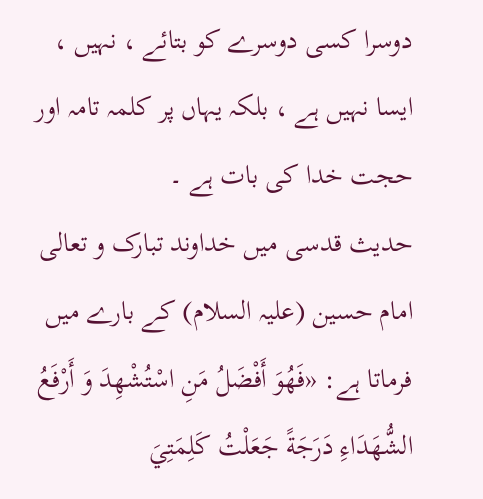دوسرا کسی دوسرے کو بتائے ، نہیں ، ایسا نہیں ہے ، بلکہ یہاں پر کلمہ تامہ اور حجت خدا کی بات ہے ۔
حدیث قدسی میں خداوند تبارک و تعالی امام حسین (علیہ السلام) کے بارے میں فرماتا ہے: «فَهُوَ أَفْضَلُ مَنِ اسْتُشْهِدَ وَ أَرْفَعُ الشُّهَدَاءِ دَرَجَةً جَعَلْتُ كَلِمَتِيَ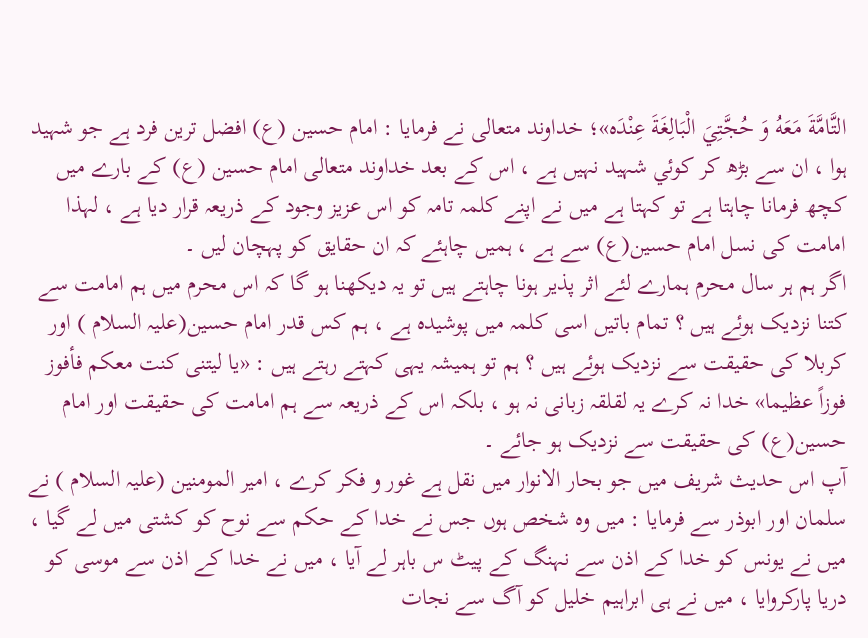التَّامَّةَ مَعَهُ وَ حُجَّتِيَ الْبَالِغَةَ عِنْدَه»؛ خداوند متعالی نے فرمایا : امام حسین (ع) افضل ترین فرد ہے جو شہید ہوا ، ان سے بڑھ کر کوئي شہید نہیں ہے ، اس کے بعد خداوند متعالی امام حسین (ع) کے بارے میں کچھ فرمانا چاہتا ہے تو کہتا ہے میں نے اپنے کلمہ تامہ کو اس عزیز وجود کے ذریعہ قرار دیا ہے ، لہذا امامت کی نسل امام حسین(ع) سے ہے ، ہمیں چاہئے کہ ان حقایق کو پہچان لیں ۔
اگر ہم ہر سال محرم ہمارے لئے اثر پذیر ہونا چاہتے ہیں تو یہ دیکھنا ہو گا کہ اس محرم میں ہم امامت سے کتنا نزدیک ہوئے ہیں ؟ تمام باتیں اسی کلمہ میں پوشیدہ ہے ، ہم کس قدر امام حسین(علیہ السلام ) اور کربلا کی حقیقت سے نزدیک ہوئے ہیں ؟ ہم تو ہمیشہ یہی کہتے رہتے ہیں : «یا لیتنی کنت معکم فأفوز فوزاً عظیما» خدا نہ کرے یہ لقلقہ زبانی نہ ہو ، بلکہ اس کے ذریعہ سے ہم امامت کی حقیقت اور امام حسین(ع) کی حقیقت سے نزدیک ہو جائے ۔
آپ اس حدیث شریف میں جو بحار الانوار میں نقل ہے غور و فکر کرے ، امیر المومنین (علیہ السلام ) نے سلمان اور ابوذر سے فرمایا : میں وہ شخص ہوں جس نے خدا کے حکم سے نوح کو کشتی میں لے گیا ، میں نے یونس کو خدا کے اذن سے نہنگ کے پیٹ س باہر لے آیا ، میں نے خدا کے اذن سے موسی کو دریا پارکروایا ، میں نے ہی ابراہیم خلیل کو آگ سے نجات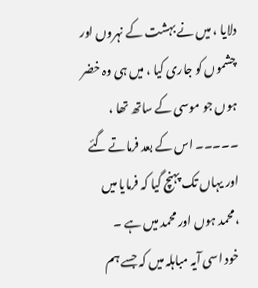دلایا ، میں نے بہشت کے نہروں اور چشموں کو جاری کیا ، میں ہی وہ خضر ہوں جو موسی کے ساتھ تھا ، ۔۔۔۔۔ اس کے بعد فرماتے گئے اور یہاں تک پہنچ گیا کہ فرمایا میں ،محمد ہوں اور محمد میں ہے ۔
خود اسی آیہ مباہلہ میں کہ جسے ہم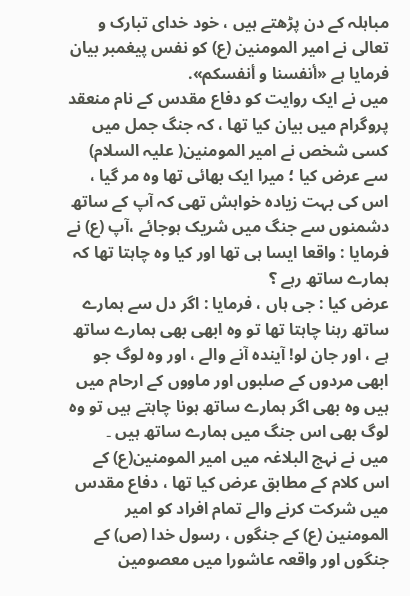مباہلہ کے دن پڑھتے ہیں ، خود خدای تبارک و تعالی نے امیر المومنین (ع) کو نفس پیغمبر بیان فرمایا ہے «أنفسنا و أنفسکم».
میں نے ایک روایت کو دفاع مقدس کے نام منعقد پروگرام میں بیان کیا تھا ، کہ جنگ جمل میں کسی شخص نے امیر المومنین( علیہ السلام) سے عرض کیا ؛ میرا ایک بھائی تھا وہ مر گیا ، اس کی بہت زیادہ خواہش تھی کہ آپ کے ساتھ دشمنوں سے جنگ میں شریک ہوجائے ،آپ (ع) نے فرمایا : واقعا ایسا ہی تھا اور کیا وہ چاہتا تھا کہ ہمارے ساتھ رہے ؟
عرض کیا : جی ہاں ، فرمایا : اگر دل سے ہمارے ساتھ رہنا چاہتا تھا تو وہ ابھی بھی ہمارے ساتھ ہے ، اور جان لو! آیندہ آنے والے ، اور وہ لوگ جو ابھی مردوں کے صلبوں اور ماووں کے ارحام میں ہیں وہ بھی اگر ہمارے ساتھ ہونا چاہتے ہیں تو وہ لوگ بھی اس جنگ میں ہمارے ساتھ ہیں ۔
میں نے نہج البلاغہ میں امیر المومنین(ع) کے اس کلام کے مطابق عرض کیا تھا ، دفاع مقدس میں شرکت کرنے والے تمام افراد کو امیر المومنین (ع) کے جنگوں ، رسول خدا (ص) کے جنگوں اور واقعہ عاشورا میں معصومین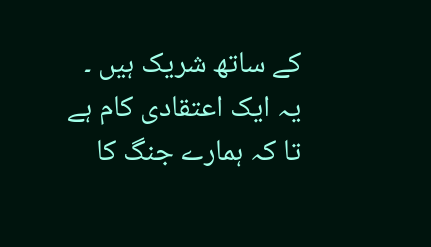کے ساتھ شریک ہیں ۔
یہ ایک اعتقادی کام ہے تا کہ ہمارے جنگ کا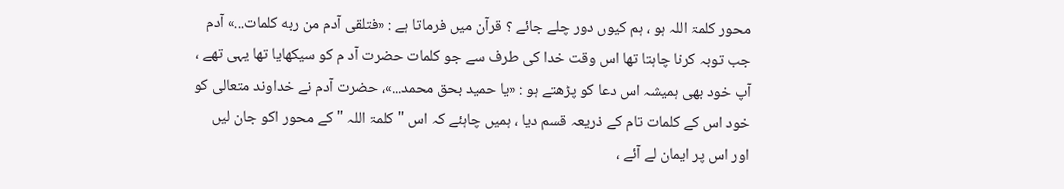محور کلمۃ اللہ ہو ، ہم کیوں دور چلے جائے ؟ قرآن میں فرماتا ہے : «فتلقی آدم من ربه کلمات...» آدم جب توبہ کرنا چاہتا تھا اس وقت خدا کی طرف سے جو کلمات حضرت آد م کو سیکھایا تھا یہی تھے ، آپ خود بھی ہمیشہ اس دعا کو پڑھتے ہو : «یا حمید بحق محمد...»، حضرت آدم نے خداوند متعالی کو خود اس کے کلمات تام کے ذریعہ قسم دیا ، ہمیں چاہئے کہ اس " کلمۃ اللہ " کے محور اکو جان لیں اور اس پر ایمان لے آئے ،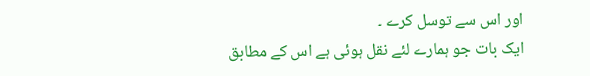اور اس سے توسل کرے ۔
ایک بات جو ہمارے لئے نقل ہوئی ہے اس کے مطابق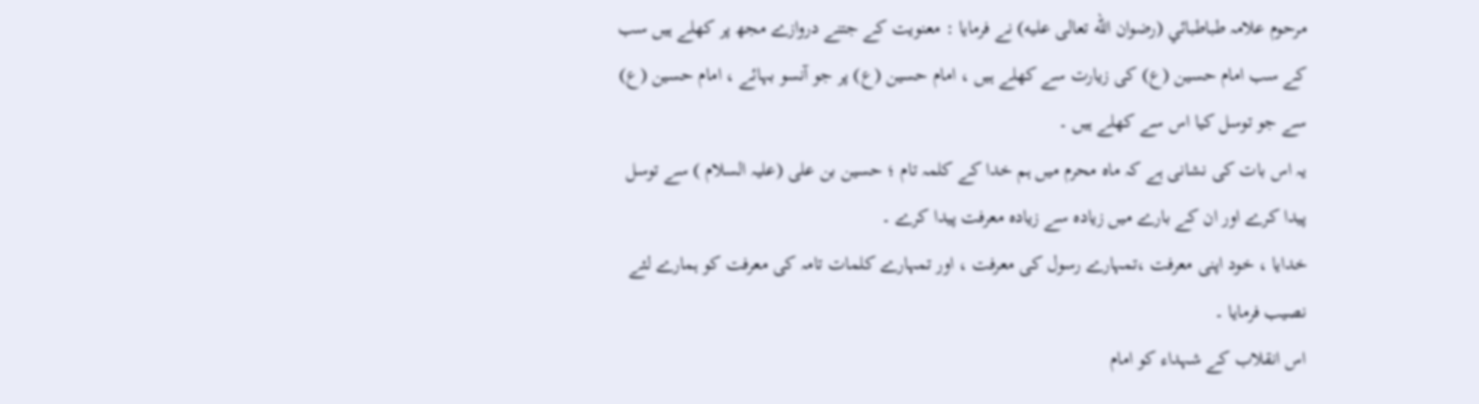مرحوم علامہ طباطبائي (رضوان الله تعالی علیه) نے فرمایا : معنویت کے جتنے دروازے مجھ پر کھلے ہیں سب کے سب امام حسین (ع) کی زیارت سے کھلے ہیں ، امام حسین (ع) پر جو آنسو بہائے ، امام حسین (ع) سے جو توسل کیا اس سے کھلے ہیں ۔
یہ اس بات کی نشانی ہے کہ ماہ محرم میں ہم خدا کے کلمہ تام ؛ حسین بن علی (علیہ السلام ) سے توسل پیدا کرے اور ان کے بارے میں زیادہ سے زیادہ معرفت پیدا کرے ۔
خدایا ، خود اپنی معرفت ،تمہارے رسول کی معرفت ، اور تمہارے کلمات تامہ کی معرفت کو ہمارے لئے نصیب فرمایا ۔
اس انقلاب کے شہداء کو امام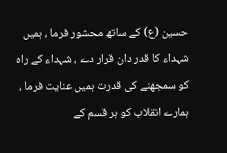حسین (ع) کے ساتھ محشور فرما ، ہمیں شہداء کا قدر دان قرار دے ، شہداء کے راہ کو سمجھنے کی قدرت ہمیں عنایت فرما ، ہمارے انقلاب کو ہر قسم کے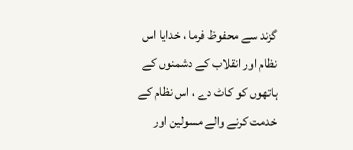گزند سے محفوظ فرما ، خدایا اس نظام اور انقلاب کے دشمنوں کے ہاتھوں کو کاٹ دے ، اس نظام کے خدمت کرنے والے مسولین اور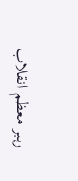رہبر معظم انقلاب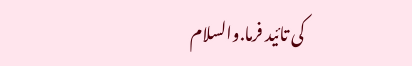کی تائيد فرما.والسلام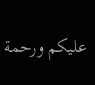علیکم ورحمة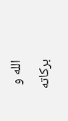الله و برکاته